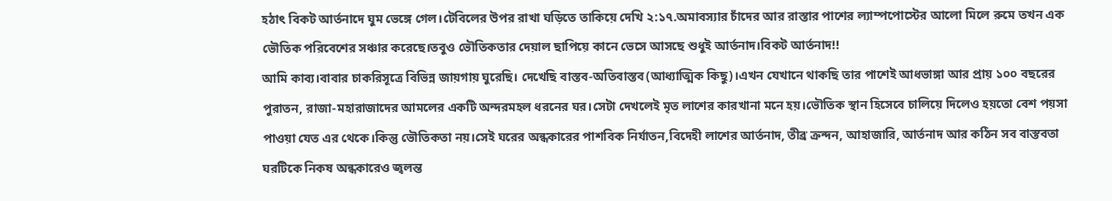হঠাৎ বিকট আর্তনাদে ঘুম ভেঙ্গে গেল।টেবিলের উপর রাখা ঘড়িতে তাকিয়ে দেখি ২:১৭.অমাবস্যার চাঁদের আর রাস্তার পাশের ল্যাম্পপোস্টের আলো মিলে রুমে তখন এক ভৌতিক পরিবেশের সঞ্চার করেছে।তবুও ভৌতিকতার দেয়াল ছাপিয়ে কানে ভেসে আসছে শুধুই আর্তনাদ।বিকট আর্তনাদ!!
আমি কাব্য।বাবার চাকরিসূত্রে বিভিন্ন জায়গায় ঘুরেছি। দেখেছি বাস্তব-অতিবাস্তব(আধ্যাত্মিক কিছু)।এখন যেখানে থাকছি তার পাশেই আধভাঙ্গা আর প্রায় ১০০ বছরের পুরাতন, রাজা-মহারাজাদের আমলের একটি অন্দরমহল ধরনের ঘর।সেটা দেখলেই মৃত লাশের কারখানা মনে হয়।ভৌতিক স্থান হিসেবে চালিয়ে দিলেও হয়তো বেশ পয়সা পাওয়া যেত এর থেকে।কিন্তু ভৌতিকতা নয়।সেই ঘরের অন্ধকারের পাশবিক নির্যাতন,বিদেহী লাশের আর্তনাদ, তীব্র ক্রন্দন, আহাজারি, আর্তনাদ আর কঠিন সব বাস্তবতা ঘরটিকে নিকষ অন্ধকারেও জ্বলন্ত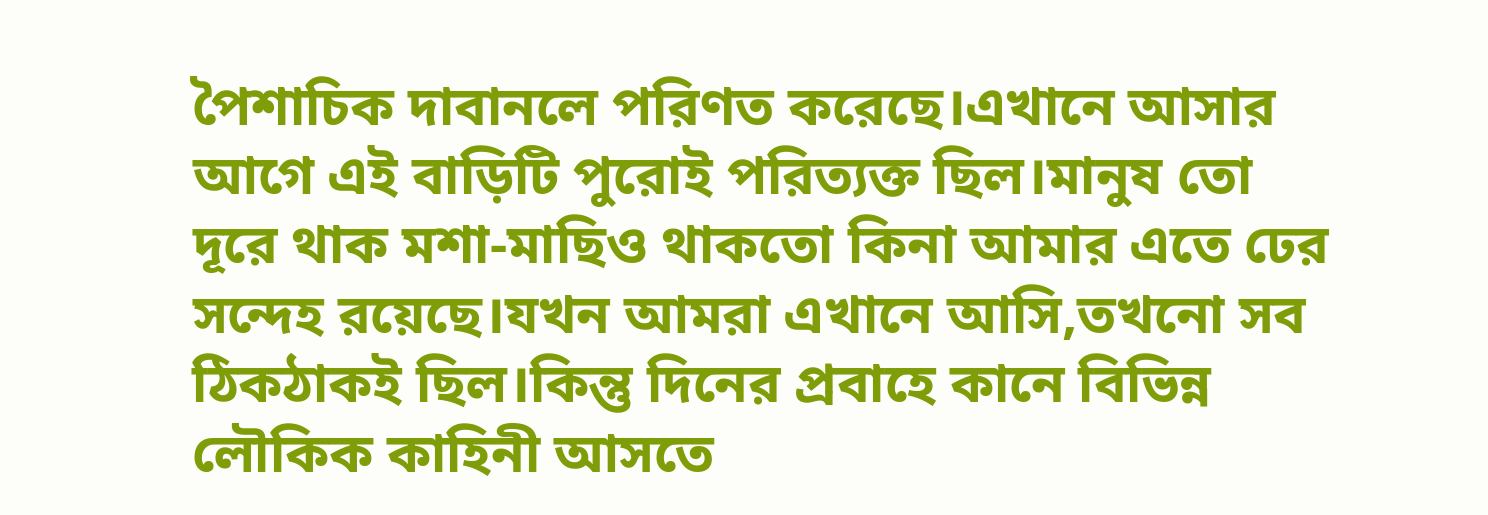পৈশাচিক দাবানলে পরিণত করেছে।এখানে আসার আগে এই বাড়িটি পুরোই পরিত্যক্ত ছিল।মানুষ তো দূরে থাক মশা-মাছিও থাকতো কিনা আমার এতে ঢের সন্দেহ রয়েছে।যখন আমরা এখানে আসি,তখনো সব ঠিকঠাকই ছিল।কিন্তু দিনের প্রবাহে কানে বিভিন্ন লৌকিক কাহিনী আসতে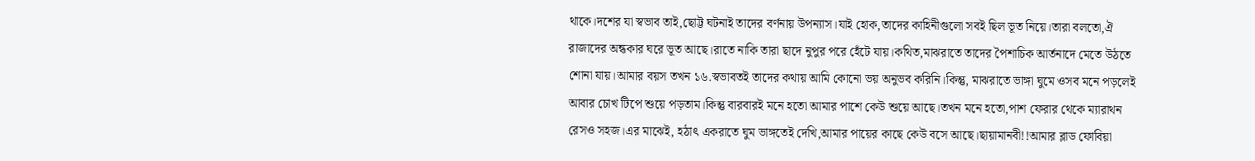থাকে।দশের যা স্বভাব তাই,ছোট্ট ঘটনাই তাদের বর্ণনায় উপন্যাস।যাই হোক,তাদের কাহিনীগুলো সবই ছিল ভূত নিয়ে।তারা বলতো,ঐ রাজাদের অন্ধকার ঘরে ভূত আছে।রাতে নাকি তারা ছাদে নুপুর পরে হেঁটে যায়।কথিত,মাঝরাতে তাদের পৈশাচিক আর্তনাদে মেতে উঠতে শোনা যায়।আমার বয়স তখন ১৬.স্বভাবতই তাদের কথায় আমি কোনো ভয় অনুভব করিনি।কিন্তু, মাঝরাতে ভাঙ্গা ঘুমে ওসব মনে পড়লেই আবার চোখ টিপে শুয়ে পড়তাম।কিন্তু বারবারই মনে হতো আমার পাশে কেউ শুয়ে আছে।তখন মনে হতো,পাশ ফেরার থেকে ম্যারাথন রেসও সহজ।এর মাঝেই, হঠাৎ একরাতে ঘুম ভাঙ্গতেই দেখি,আমার পায়ের কাছে কেউ বসে আছে।ছায়ামানবী!!আমার ব্লাড ফোবিয়া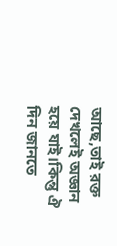আছে,তাই রক্ত দেখলেই অজ্ঞান হয়ে যাই।কিন্তু ঐ দিন জানতে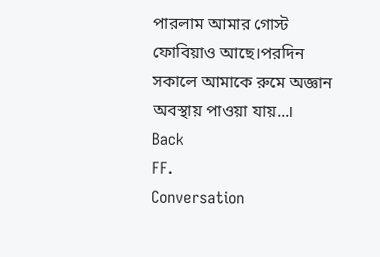পারলাম আমার গোস্ট ফোবিয়াও আছে।পরদিন সকালে আমাকে রুমে অজ্ঞান অবস্থায় পাওয়া যায়...।
Back
FF.
Conversation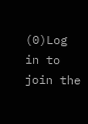(0)Log in to join the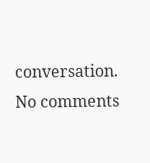conversation.
No comments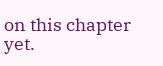on this chapter yet.